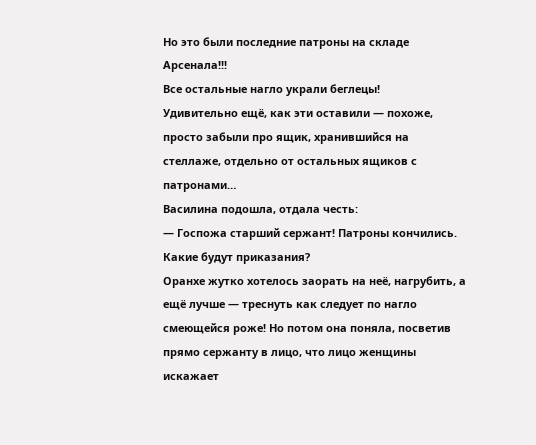Но это были последние патроны на складе Арсенала!!!
Все остальные нагло украли беглецы!
Удивительно ещё, как эти оставили — похоже, просто забыли про ящик, хранившийся на стеллаже, отдельно от остальных ящиков с патронами…
Василина подошла, отдала честь:
— Госпожа старший сержант! Патроны кончились. Какие будут приказания?
Оранхе жутко хотелось заорать на неё, нагрубить, а ещё лучше — треснуть как следует по нагло смеющейся роже! Но потом она поняла, посветив прямо сержанту в лицо, что лицо женщины искажает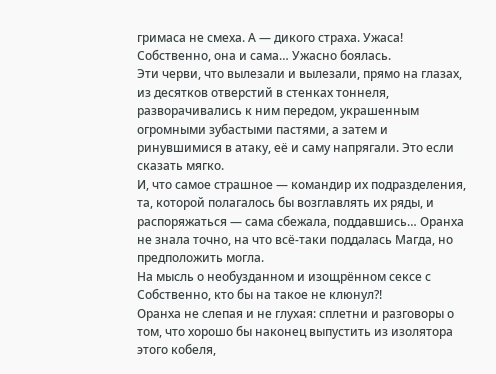гримаса не смеха. А — дикого страха. Ужаса!
Собственно, она и сама… Ужасно боялась.
Эти черви, что вылезали и вылезали, прямо на глазах, из десятков отверстий в стенках тоннеля, разворачивались к ним передом, украшенным огромными зубастыми пастями, а затем и ринувшимися в атаку, её и саму напрягали. Это если сказать мягко.
И, что самое страшное — командир их подразделения, та, которой полагалось бы возглавлять их ряды, и распоряжаться — сама сбежала, поддавшись… Оранха не знала точно, на что всё-таки поддалась Магда, но предположить могла.
На мысль о необузданном и изощрённом сексе с
Собственно, кто бы на такое не клюнул?!
Оранха не слепая и не глухая: сплетни и разговоры о том, что хорошо бы наконец выпустить из изолятора этого кобеля,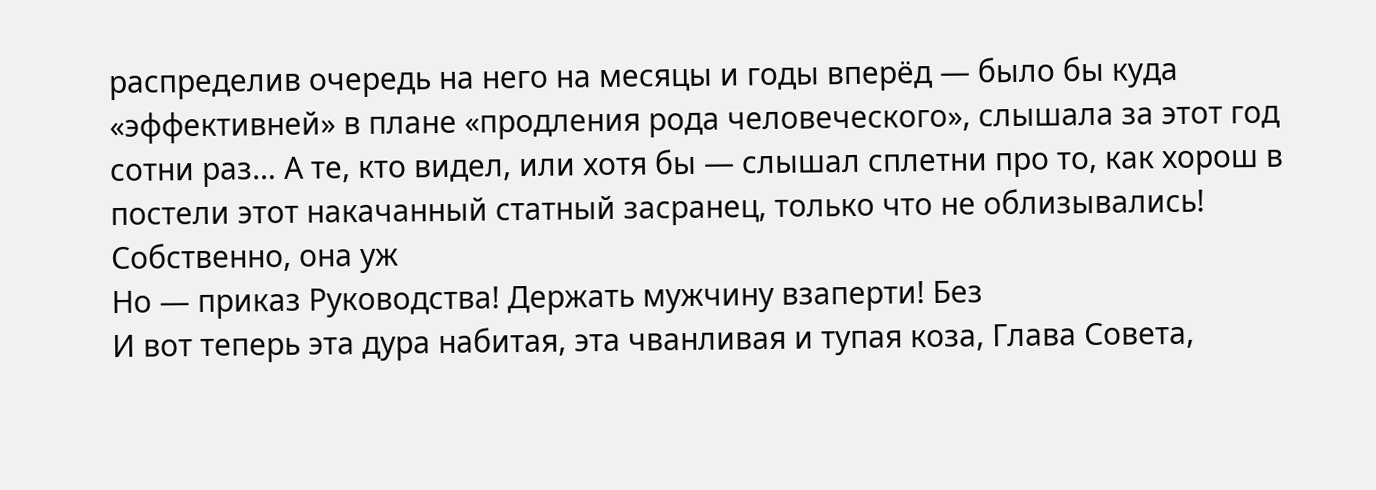распределив очередь на него на месяцы и годы вперёд — было бы куда «эффективней» в плане «продления рода человеческого», слышала за этот год сотни раз… А те, кто видел, или хотя бы — слышал сплетни про то, как хорош в постели этот накачанный статный засранец, только что не облизывались! Собственно, она уж
Но — приказ Руководства! Держать мужчину взаперти! Без
И вот теперь эта дура набитая, эта чванливая и тупая коза, Глава Совета,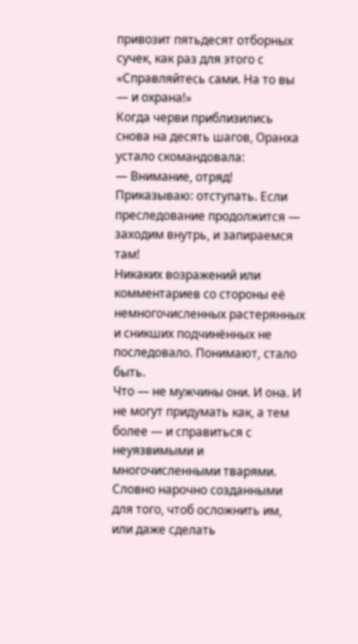привозит пятьдесят отборных сучек, как раз для этого с
«Справляйтесь сами. На то вы — и охрана!»
Когда черви приблизились снова на десять шагов, Оранха устало скомандовала:
— Внимание, отряд! Приказываю: отступать. Если преследование продолжится — заходим внутрь, и запираемся там!
Никаких возражений или комментариев со стороны её немногочисленных растерянных и сникших подчинённых не последовало. Понимают, стало быть.
Что — не мужчины они. И она. И не могут придумать как, а тем более — и справиться с неуязвимыми и многочисленными тварями. Словно нарочно созданными для того, чтоб осложнить им, или даже сделать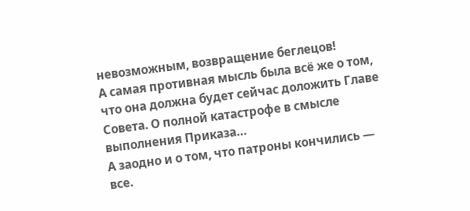невозможным, возвращение беглецов!
А самая противная мысль была всё же о том, что она должна будет сейчас доложить Главе Совета. О полной катастрофе в смысле выполнения Приказа…
А заодно и о том, что патроны кончились — все.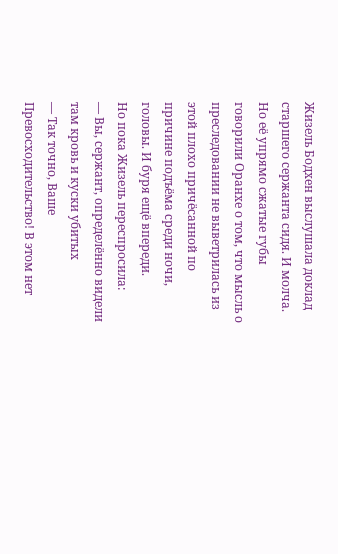Жизель Бодхен выслушала доклад старшего сержанта сидя. И молча.
Но её упрямо сжатые губы говорили Оранхе о том, что мысль о преследовании не выветрилась из этой плохо причёсанной по причине подъёма среди ночи, головы. И буря ещё впереди.
Но пока Жизель переспросила:
— Вы, сержант, определённо видели там кровь и куски убитых
— Так точно, Ваше Превосходительство! В этом нет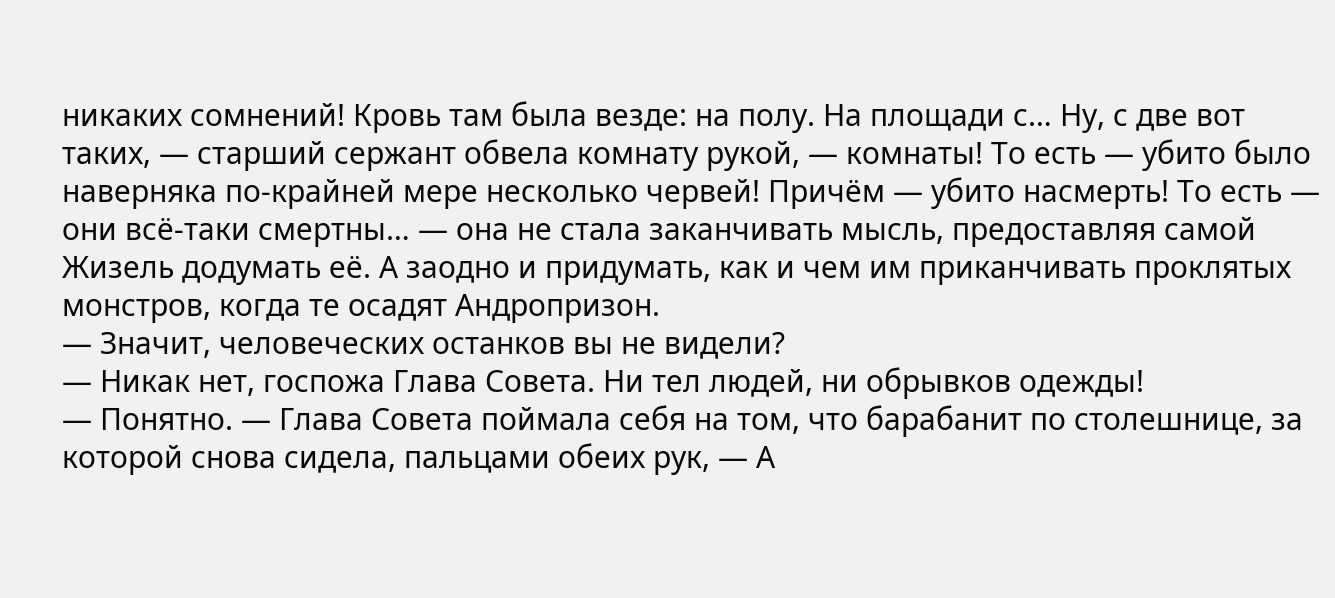никаких сомнений! Кровь там была везде: на полу. На площади с… Ну, с две вот таких, — старший сержант обвела комнату рукой, — комнаты! То есть — убито было наверняка по-крайней мере несколько червей! Причём — убито насмерть! То есть — они всё-таки смертны… — она не стала заканчивать мысль, предоставляя самой Жизель додумать её. А заодно и придумать, как и чем им приканчивать проклятых монстров, когда те осадят Андропризон.
— Значит, человеческих останков вы не видели?
— Никак нет, госпожа Глава Совета. Ни тел людей, ни обрывков одежды!
— Понятно. — Глава Совета поймала себя на том, что барабанит по столешнице, за которой снова сидела, пальцами обеих рук, — А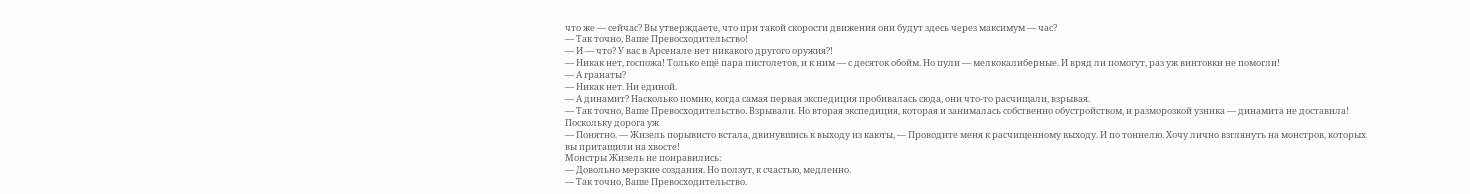что же — сейчас? Вы утверждаете, что при такой скорости движения они будут здесь через максимум — час?
— Так точно, Ваше Превосходительство!
— И — что? У вас в Арсенале нет никакого другого оружия?!
— Никак нет, госпожа! Только ещё пара пистолетов, и к ним — с десяток обойм. Но пули — мелкокалиберные. И вряд ли помогут, раз уж винтовки не помогли!
— А гранаты?
— Никак нет. Ни единой.
— А динамит? Насколько помню, когда самая первая экспедиция пробивалась сюда, они что-то расчищали, взрывая.
— Так точно, Ваше Превосходительство. Взрывали. Но вторая экспедиция, которая и занималась собственно обустройством, и разморозкой узника — динамита не доставила! Поскольку дорога уж
— Понятно. — Жизель порывисто встала, двинувшись к выходу из каюты, — Проводите меня к расчищенному выходу. И по тоннелю. Хочу лично взглянуть на монстров, которых вы притащили на хвосте!
Монстры Жизель не понравились:
— Довольно мерзкие создания. Но ползут, к счастью, медленно.
— Так точно, Ваше Превосходительство.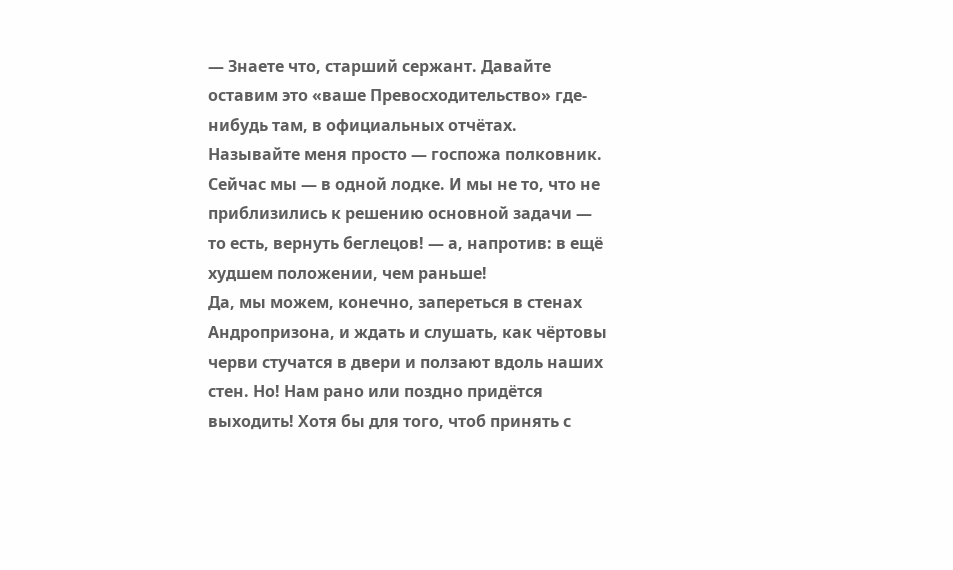— Знаете что, старший сержант. Давайте оставим это «ваше Превосходительство» где-нибудь там, в официальных отчётах. Называйте меня просто — госпожа полковник. Сейчас мы — в одной лодке. И мы не то, что не приблизились к решению основной задачи — то есть, вернуть беглецов! — а, напротив: в ещё худшем положении, чем раньше!
Да, мы можем, конечно, запереться в стенах Андропризона, и ждать и слушать, как чёртовы черви стучатся в двери и ползают вдоль наших стен. Но! Нам рано или поздно придётся выходить! Хотя бы для того, чтоб принять с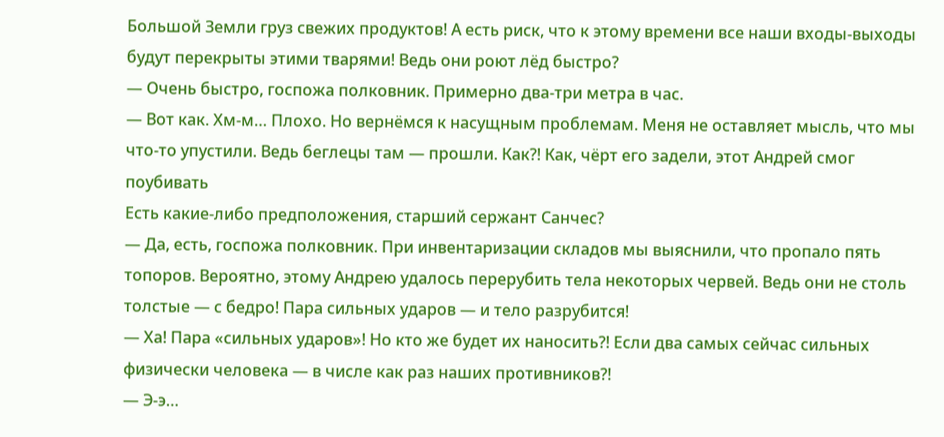Большой Земли груз свежих продуктов! А есть риск, что к этому времени все наши входы-выходы будут перекрыты этими тварями! Ведь они роют лёд быстро?
— Очень быстро, госпожа полковник. Примерно два-три метра в час.
— Вот как. Хм-м… Плохо. Но вернёмся к насущным проблемам. Меня не оставляет мысль, что мы что-то упустили. Ведь беглецы там — прошли. Как?! Как, чёрт его задели, этот Андрей смог поубивать
Есть какие-либо предположения, старший сержант Санчес?
— Да, есть, госпожа полковник. При инвентаризации складов мы выяснили, что пропало пять топоров. Вероятно, этому Андрею удалось перерубить тела некоторых червей. Ведь они не столь толстые — с бедро! Пара сильных ударов — и тело разрубится!
— Ха! Пара «сильных ударов»! Но кто же будет их наносить?! Если два самых сейчас сильных физически человека — в числе как раз наших противников?!
— Э-э…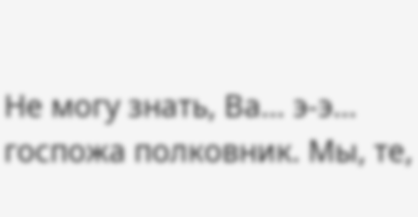Не могу знать, Ва… э-э… госпожа полковник. Мы, те,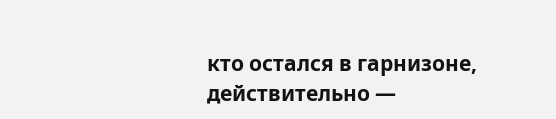кто остался в гарнизоне, действительно —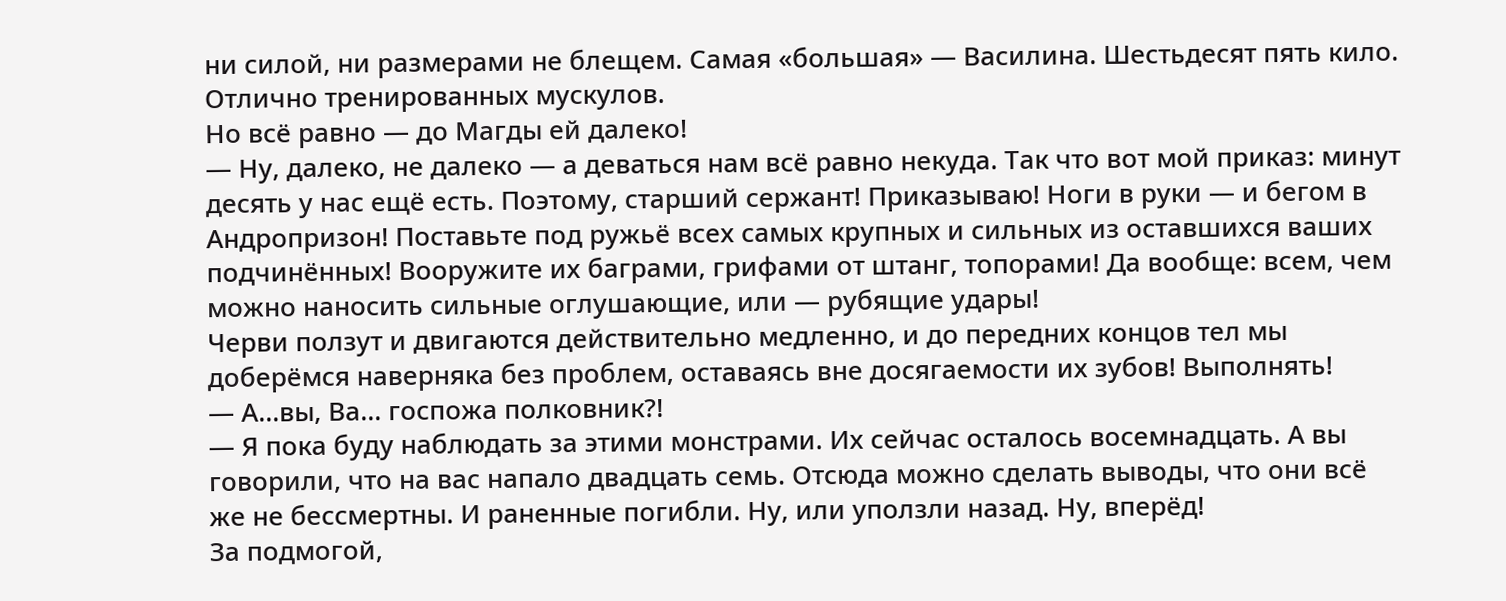ни силой, ни размерами не блещем. Самая «большая» — Василина. Шестьдесят пять кило. Отлично тренированных мускулов.
Но всё равно — до Магды ей далеко!
— Ну, далеко, не далеко — а деваться нам всё равно некуда. Так что вот мой приказ: минут десять у нас ещё есть. Поэтому, старший сержант! Приказываю! Ноги в руки — и бегом в Андропризон! Поставьте под ружьё всех самых крупных и сильных из оставшихся ваших подчинённых! Вооружите их баграми, грифами от штанг, топорами! Да вообще: всем, чем можно наносить сильные оглушающие, или — рубящие удары!
Черви ползут и двигаются действительно медленно, и до передних концов тел мы доберёмся наверняка без проблем, оставаясь вне досягаемости их зубов! Выполнять!
— А…вы, Ва… госпожа полковник?!
— Я пока буду наблюдать за этими монстрами. Их сейчас осталось восемнадцать. А вы говорили, что на вас напало двадцать семь. Отсюда можно сделать выводы, что они всё же не бессмертны. И раненные погибли. Ну, или уползли назад. Ну, вперёд!
За подмогой,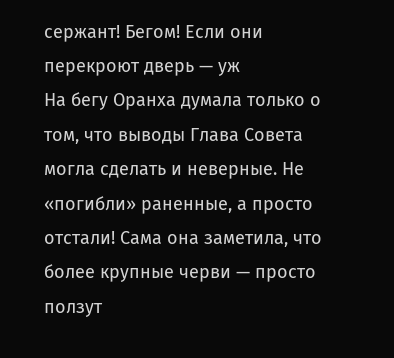сержант! Бегом! Если они перекроют дверь — уж
На бегу Оранха думала только о том, что выводы Глава Совета могла сделать и неверные. Не «погибли» раненные, а просто отстали! Сама она заметила, что более крупные черви — просто ползут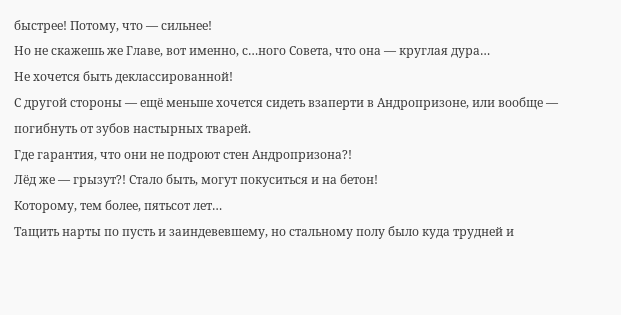быстрее! Потому, что — сильнее!
Но не скажешь же Главе, вот именно, с…ного Совета, что она — круглая дура…
Не хочется быть деклассированной!
С другой стороны — ещё меньше хочется сидеть взаперти в Андропризоне, или вообще — погибнуть от зубов настырных тварей.
Где гарантия, что они не подроют стен Андропризона?!
Лёд же — грызут?! Стало быть, могут покуситься и на бетон!
Которому, тем более, пятьсот лет…
Тащить нарты по пусть и заиндевевшему, но стальному полу было куда трудней и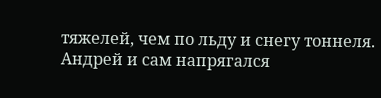тяжелей, чем по льду и снегу тоннеля. Андрей и сам напрягался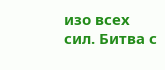изо всех сил. Битва с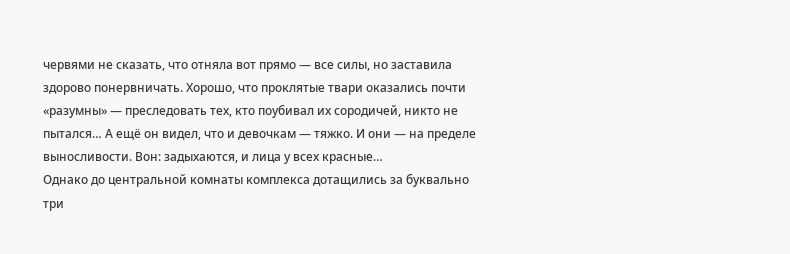червями не сказать, что отняла вот прямо — все силы, но заставила здорово понервничать. Хорошо, что проклятые твари оказались почти «разумны» — преследовать тех, кто поубивал их сородичей, никто не пытался… А ещё он видел, что и девочкам — тяжко. И они — на пределе выносливости. Вон: задыхаются, и лица у всех красные…
Однако до центральной комнаты комплекса дотащились за буквально три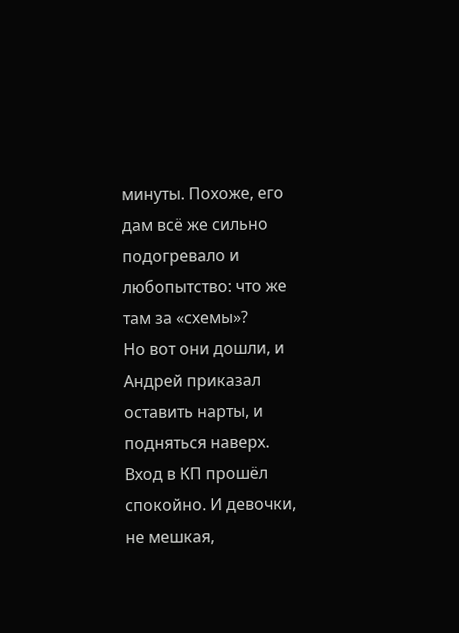минуты. Похоже, его дам всё же сильно подогревало и любопытство: что же там за «схемы»?
Но вот они дошли, и Андрей приказал оставить нарты, и подняться наверх. Вход в КП прошёл спокойно. И девочки, не мешкая,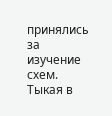принялись за изучение схем. Тыкая в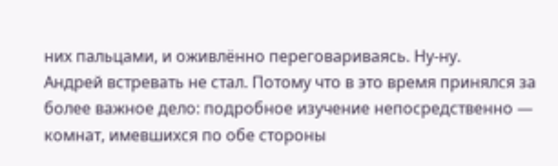них пальцами, и оживлённо переговариваясь. Ну-ну.
Андрей встревать не стал. Потому что в это время принялся за более важное дело: подробное изучение непосредственно — комнат, имевшихся по обе стороны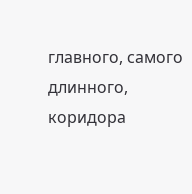главного, самого длинного, коридора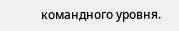командного уровня.